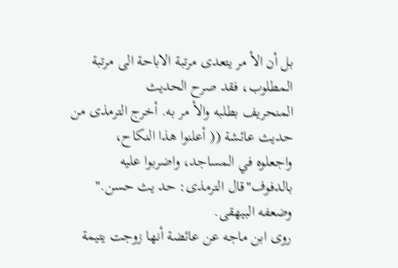بل أن الأ مر يتعدى مرتبة الاباحة الى مرتبة المطلوب، فقد صرح الحديث
المنحريف بطلبه والأ مر به. أخرج الترمذى من حديث عائشة (( أعلنوا هذا النكاح،
واجعلوه في المساجد، واضربوا عليه بالدفوف"قال الترمذى: حد يث حسن."
وضعفه البيهقى.
روى ابن ماجه عن عائضة أنها زوجت يتيمة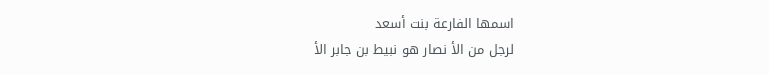اسمها الفارعة بنت أسعد
لرجل من الأ نصار هو نبيط بن جابر الأ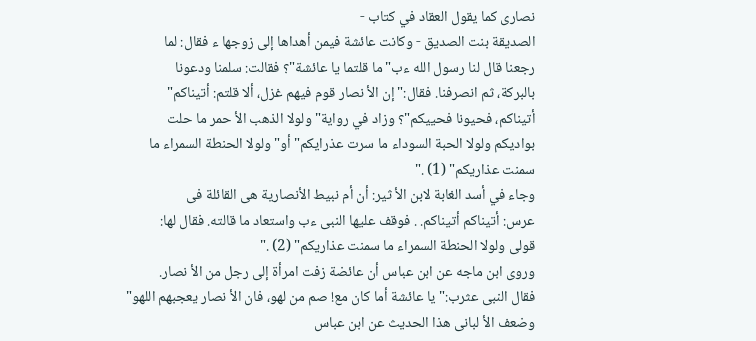نصارى كما يقول العقاد في كتاب -
الصديقة بنت الصديق - وكانت عائشة فيمن أهداها إلى زوجها ء فقال: لما
رجعنا قال لنا رسول الله ءب"ما قلتما يا عائشة"؟ فقالت: سلمنا ودعونا
بالبركة، ثم انصرفنا. فقال:"إن الأ نصار قوم فيهم غزل، ألا قلتم: أتيناكم"
أتيناكم، فحيونا فحييكم"؟ وزاد في رواية"ولولا الذهب الأ حمر ما حلت
بواديكم ولولا الحبة السوداء ما سرت عذرايكم"أو"ولولا الحنطة السمراء ما
سمنت عذاريكم" (1) ."
وجاء في أسد الغابة لابن الأ ثير: أن أم نبيط الأنصارية هى القائلة فى
عرس: أتيناكم أتيناكم. . فوقف عليها النبى ءب واستعاد ما قالته. فقال لها:
قولى ولولا الحنطة السمراء ما سمنت عذاريكم" (2) ."
وروى ابن ماجه عن ابن عباس أن عائضة زفت امرأة إلى رجل من الأ نصار.
فقال النبى عثرب:"يا عائشة أما كان مع! صم من لهو، فان الأ نصار يعجبهم اللهو"
وضعف الأ لبانى هذا الحديث عن ابن عباس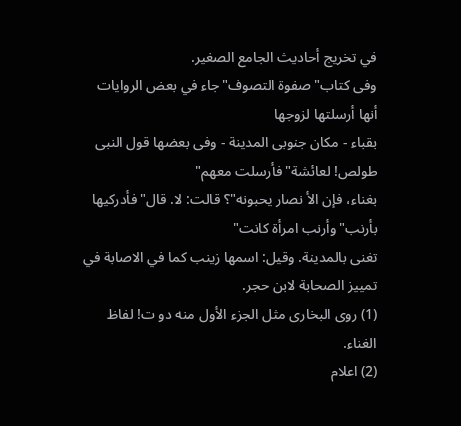في تخريج أحاديث الجامع الصغير.
وفى كتاب"صفوة التصوف"جاء في بعض الروايات أنها أرسلتها لزوجها
بقباء - مكان جنوبى المدينة - وفى بعضها قول النبى طولص! لعائشة"فأرسلت معهم"
بغناء، فإن الأ نصار يحبونه"؟ قالت: لا. قال"فأدركيها بأرنب"وأرنب امرأة كانت"
تغنى بالمدينة. وقيل: اسمها زينب كما في الاصابة في تمييز الصحابة لابن حجر.
(1) روى البخارى مثل الجزء الأول منه دو ت! لفاظ الغناء.
(2) اعلام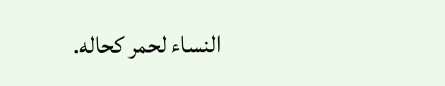النساء لحمر كحاله.